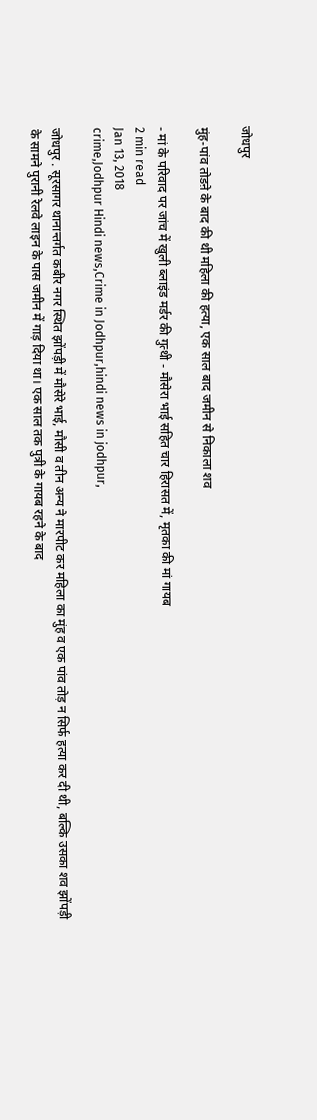जोधपुर

मुंह-पांव तोडऩे के बाद की थी महिला की हत्या, एक साल बाद जमीन से निकाला शव

- मां के परिवाद पर जांच में खुली ब्लाइंड मर्डर की गुत्थी - मौसेरा भाई सहित चार हिरासत में, मृतका की मां गायब
2 min read
Jan 13, 2018
crime,Jodhpur Hindi news,Crime in Jodhpur,hindi news in jodhpur,

जोधपुर . सूरसागर थानान्तर्गत कबीर नगर स्थित झोंपड़ी में मौसेरे भाई, मौसी व तीन अन्य ने मारपीट कर महिला का मुंह व एक पांव तोड़ न सिर्फ हत्या कर दी थी, बल्कि उसका शव झोंपड़ी के सामने पुरानी रेलवे लाइन के पास जमीन में गाड़ दिया था। एक साल तक पुत्री के गायब रहने के बाद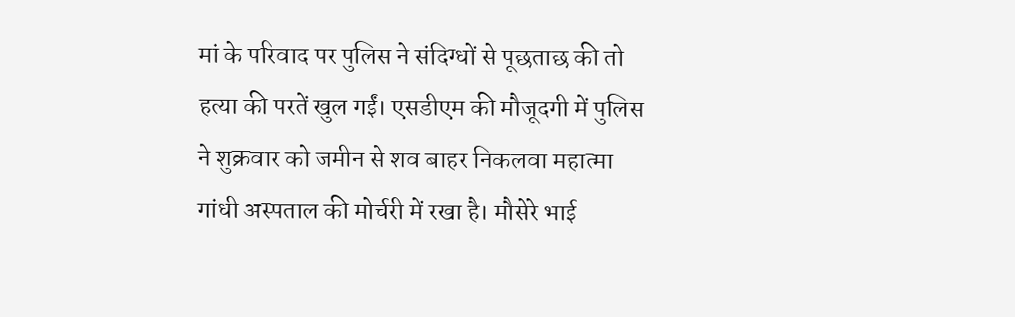मां के परिवाद पर पुलिस ने संदिग्धों से पूछताछ की तो हत्या की परतें खुल गईं। एसडीएम की मौजूदगी में पुलिस ने शुक्रवार को जमीन से शव बाहर निकलवा महात्मा गांधी अस्पताल की मोर्चरी में रखा है। मौसेरे भाई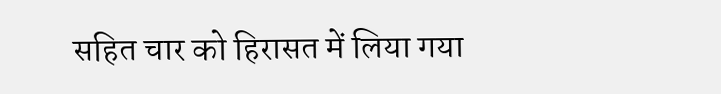सहित चार को हिरासत में लिया गया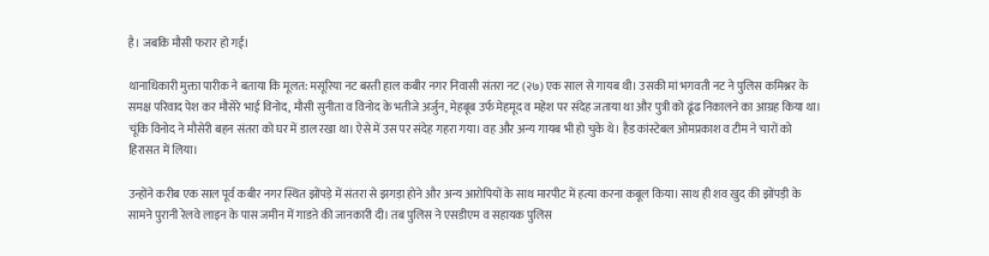है। जबकि मौसी फरार हो गई।

थानाधिकारी मुक्ता पारीक ने बताया कि मूलत: मसूरिया नट बस्ती हाल कबीर नगर निवासी संतरा नट (२७) एक साल से गायब थी। उसकी मां भगवती नट ने पुलिस कमिश्नर के समक्ष परिवाद पेश कर मौसेरे भाई विनोद, मौसी सुनीता व विनोद के भतीजे अर्जुन, मेहबूब उर्फ मेहमूद व महेश पर संदेह जताया था और पुत्री को ढूंढ निकालने का आग्रह किया था। चूंकि विनोद ने मौसेरी बहन संतरा को घर में डाल रखा था। ऐसे में उस पर संदेह गहरा गया। वह और अन्य गायब भी हो चुके थे। हैड कांस्टेबल ओमप्रकाश व टीम ने चारों को हिरासत में लिया।

उन्होंने करीब एक साल पूर्व कबीर नगर स्थित झोंपड़े में संतरा से झगड़ा होने और अन्य आरोपियों के साथ मारपीट में हत्या करना कबूल किया। साथ ही शव खुद की झोंपड़ी के सामने पुरानी रेलवे लाइन के पास जमीन में गाडऩे की जानकारी दी। तब पुलिस ने एसडीएम व सहायक पुलिस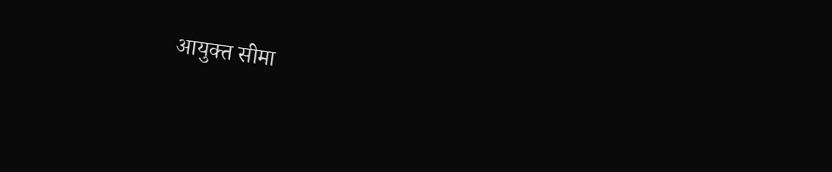आयुक्त सीमा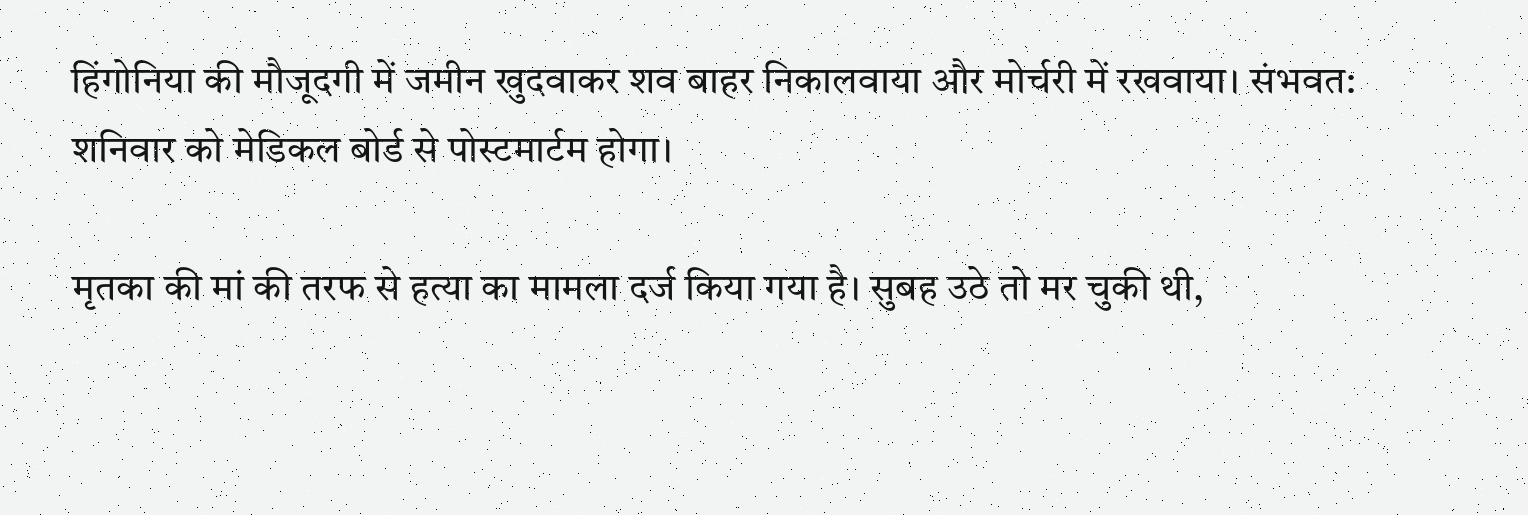हिंगोनिया की मौजूदगी में जमीन खुदवाकर शव बाहर निकालवाया और मोर्चरी में रखवाया। संभवत: शनिवार को मेडिकल बोर्ड से पोस्टमार्टम होगा।

मृतका की मां की तरफ से हत्या का मामला दर्ज किया गया है। सुबह उठे तो मर चुकी थी,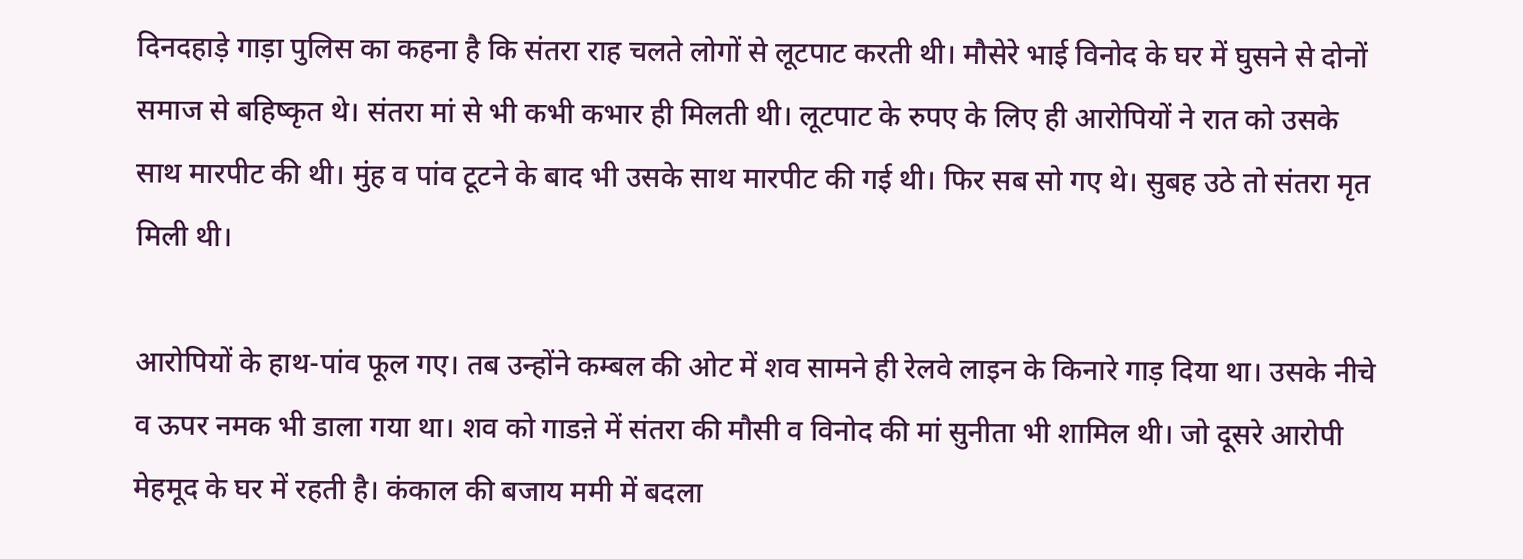दिनदहाड़े गाड़ा पुलिस का कहना है कि संतरा राह चलते लोगों से लूटपाट करती थी। मौसेरे भाई विनोद के घर में घुसने से दोनों समाज से बहिष्कृत थे। संतरा मां से भी कभी कभार ही मिलती थी। लूटपाट के रुपए के लिए ही आरोपियों ने रात को उसके साथ मारपीट की थी। मुंह व पांव टूटने के बाद भी उसके साथ मारपीट की गई थी। फिर सब सो गए थे। सुबह उठे तो संतरा मृत मिली थी।

आरोपियों के हाथ-पांव फूल गए। तब उन्होंने कम्बल की ओट में शव सामने ही रेलवे लाइन के किनारे गाड़ दिया था। उसके नीचे व ऊपर नमक भी डाला गया था। शव को गाडऩे में संतरा की मौसी व विनोद की मां सुनीता भी शामिल थी। जो दूसरे आरोपी मेहमूद के घर में रहती है। कंकाल की बजाय ममी में बदला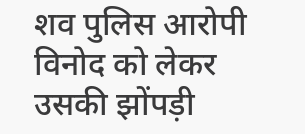शव पुलिस आरोपी विनोद को लेकर उसकी झोंपड़ी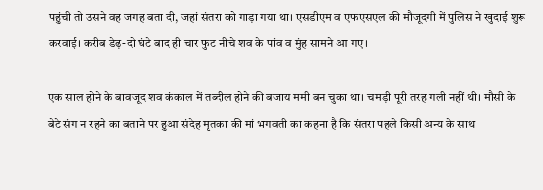पहुंची तो उसने वह जगह बता दी, जहां संतरा को गाड़ा गया था। एसडीएम व एफएसएल की मौजूदगी में पुलिस ने खुदाई शुरू करवाई। करीब डेढ़-दो घंटे बाद ही चार फुट नीचे शव के पांव व मुंह सामने आ गए।

एक साल होने के बावजूद शव कंकाल में तब्दील होने की बजाय ममी बन चुका था। चमड़ी पूरी तरह गली नहीं थी। मौसी के बेटे संग न रहने का बताने पर हुआ संदेह मृतका की मां भगवती का कहना है कि संतरा पहले किसी अन्य के साथ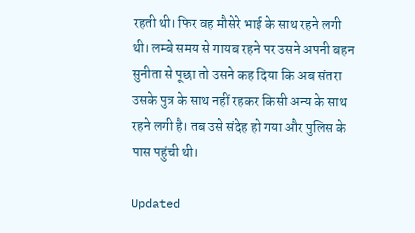रहती थी। फिर वह मौसेरे भाई के साथ रहने लगी थी। लम्बे समय से गायब रहने पर उसने अपनी बहन सुनीता से पूछा तो उसने कह दिया कि अब संतरा उसके पुत्र के साथ नहीं रहकर किसी अन्य के साथ रहने लगी है। तब उसे संदेह हो गया और पुलिस के पास पहुंची थी।

Updated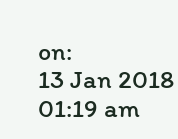on:
13 Jan 2018 01:19 am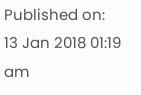Published on:
13 Jan 2018 01:19 am